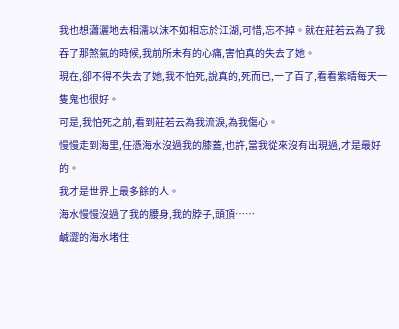我也想瀟灑地去相濡以沫不如相忘於江湖,可惜,忘不掉。就在莊若云為了我吞了那煞氣的時候,我前所未有的心痛,害怕真的失去了她。
現在,卻不得不失去了她,我不怕死,說真的,死而已,一了百了,看看紫晴每天一隻鬼也很好。
可是,我怕死之前,看到莊若云為我流淚,為我傷心。
慢慢走到海里,任憑海水沒過我的膝蓋,也許,當我從來沒有出現過,才是最好的。
我才是世界上最多餘的人。
海水慢慢沒過了我的腰身,我的脖子,頭頂……
鹹澀的海水堵住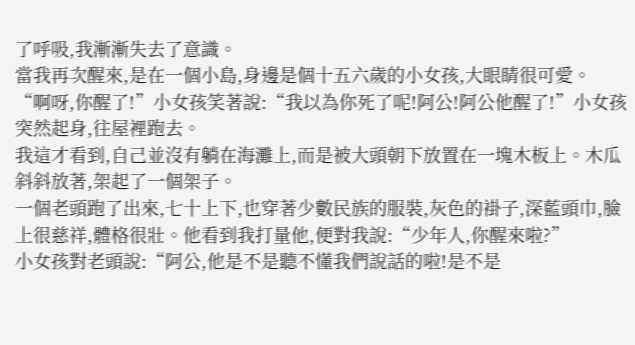了呼吸,我漸漸失去了意識。
當我再次醒來,是在一個小島,身邊是個十五六歲的小女孩,大眼睛很可愛。
“啊呀,你醒了!”小女孩笑著說:“我以為你死了呢!阿公!阿公他醒了!”小女孩突然起身,往屋裡跑去。
我這才看到,自己並沒有躺在海灘上,而是被大頭朝下放置在一塊木板上。木瓜斜斜放著,架起了一個架子。
一個老頭跑了出來,七十上下,也穿著少數民族的服裝,灰色的褂子,深藍頭巾,臉上很慈祥,體格很壯。他看到我打量他,便對我說:“少年人,你醒來啦?”
小女孩對老頭說:“阿公,他是不是聽不懂我們說話的啦!是不是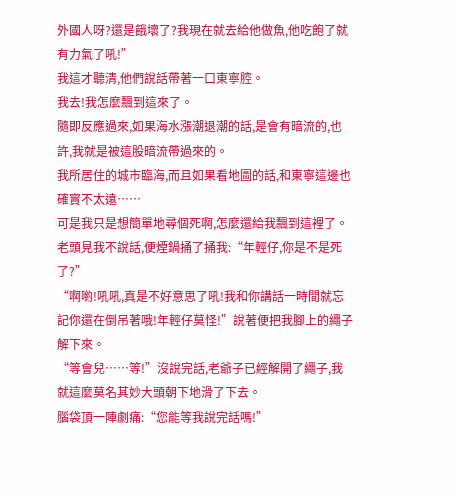外國人呀?還是餓壞了?我現在就去給他做魚,他吃飽了就有力氣了吼!”
我這才聽清,他們說話帶著一口東寧腔。
我去!我怎麼飄到這來了。
隨即反應過來,如果海水漲潮退潮的話,是會有暗流的,也許,我就是被這股暗流帶過來的。
我所居住的城市臨海,而且如果看地圖的話,和東寧這邊也確實不太遠……
可是我只是想簡單地尋個死啊,怎麼還給我飄到這裡了。
老頭見我不說話,便煙鍋捅了捅我:“年輕仔,你是不是死了?”
“啊喲!吼吼,真是不好意思了吼!我和你講話一時間就忘記你還在倒吊著哦!年輕仔莫怪!”說著便把我腳上的繩子解下來。
“等會兒……等!”沒說完話,老爺子已經解開了繩子,我就這麼莫名其妙大頭朝下地滑了下去。
腦袋頂一陣劇痛:“您能等我說完話嗎!”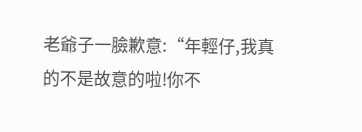老爺子一臉歉意:“年輕仔,我真的不是故意的啦!你不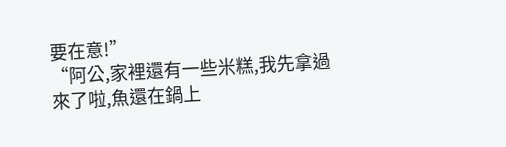要在意!”
“阿公,家裡還有一些米糕,我先拿過來了啦,魚還在鍋上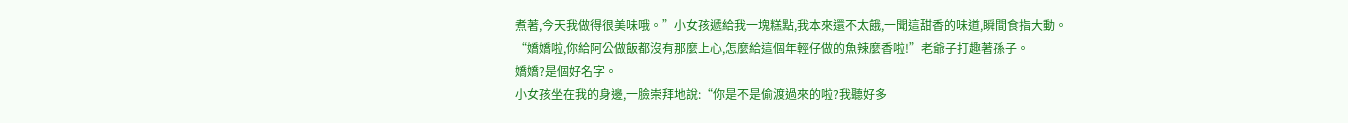煮著,今天我做得很美味哦。”小女孩遞給我一塊糕點,我本來還不太餓,一聞這甜香的味道,瞬間食指大動。
“嬌嬌啦,你給阿公做飯都沒有那麼上心,怎麼給這個年輕仔做的魚辣麼香啦!”老爺子打趣著孫子。
嬌嬌?是個好名字。
小女孩坐在我的身邊,一臉崇拜地說:“你是不是偷渡過來的啦?我聽好多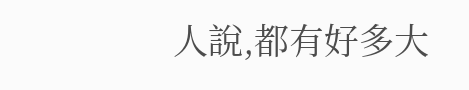人說,都有好多大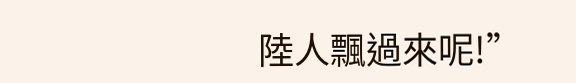陸人飄過來呢!”